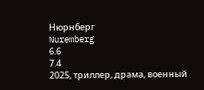Нюрнберг
Nuremberg
6.6
7.4
2025, триллер, драма, военный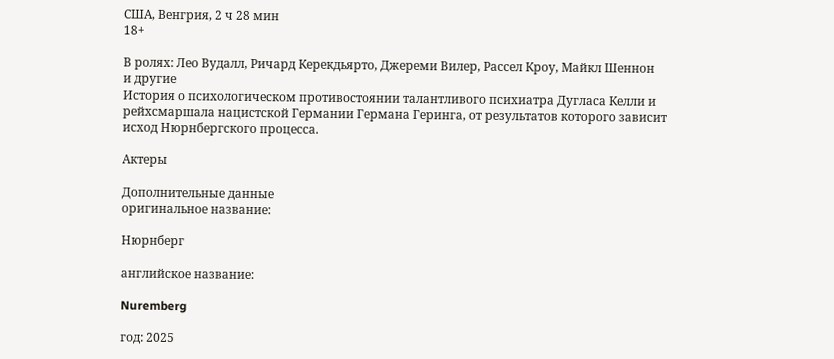США, Венгрия, 2 ч 28 мин
18+

В ролях: Лео Вудалл, Ричард Керекдьярто, Джереми Вилер, Рассел Кроу, Майкл Шеннон
и другие
История о психологическом противостоянии талантливого психиатра Дугласа Келли и рейхсмаршала нацистской Германии Германа Геринга, от результатов которого зависит исход Нюрнбергского процесса.

Актеры

Дополнительные данные
оригинальное название:

Нюрнберг

английское название:

Nuremberg

год: 2025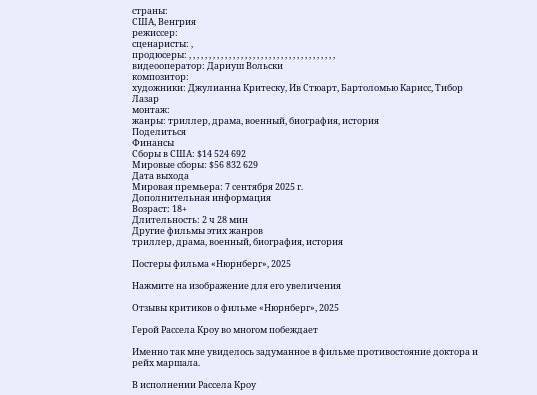страны:
США, Венгрия
режиссер:
сценаристы: ,
продюсеры: , , , , , , , , , , , , , , , , , , , , , , , , , , , , , , , , , , , , ,
видеооператор: Дариуш Вольски
композитор:
художники: Джулианна Критеску, Ив Стюарт, Бартоломью Карисс, Тибор Лазар
монтаж:
жанры: триллер, драма, военный, биография, история
Поделиться
Финансы
Сборы в США: $14 524 692
Мировые сборы: $56 832 629
Дата выхода
Мировая премьера: 7 сентября 2025 г.
Дополнительная информация
Возраст: 18+
Длительность: 2 ч 28 мин
Другие фильмы этих жанров
триллер, драма, военный, биография, история

Постеры фильма «Нюрнберг», 2025

Нажмите на изображение для его увеличения

Отзывы критиков о фильме «Нюрнберг», 2025

Герой Рассела Кроу во многом побеждает

Именно так мне увиделось задуманное в фильме противостояние доктора и рейх маршала.

В исполнении Рассела Кроу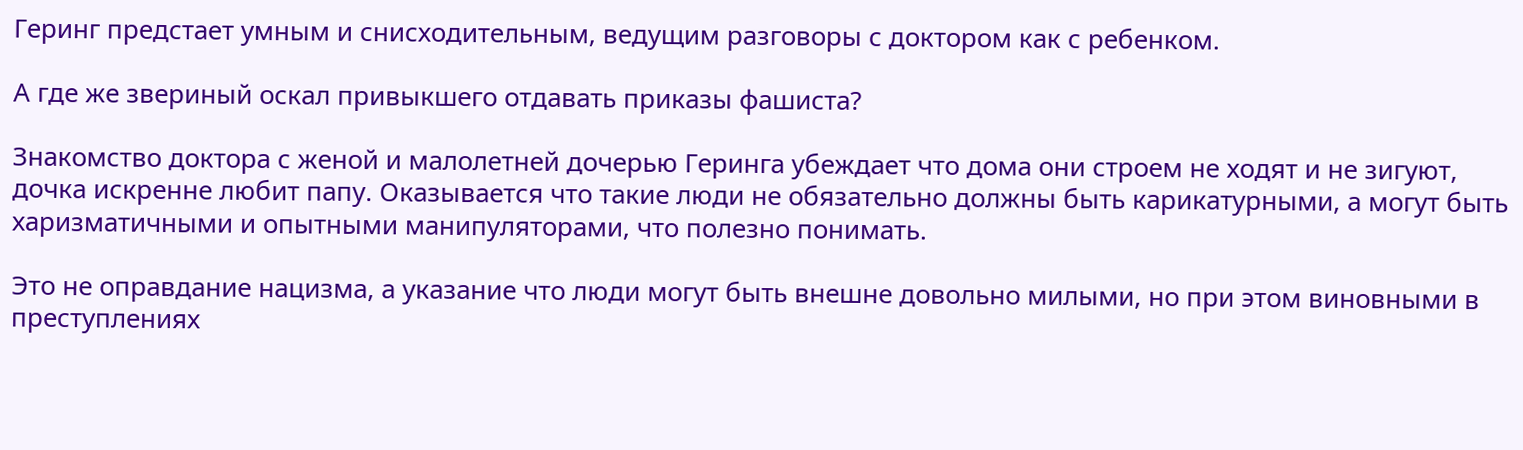Геринг предстает умным и снисходительным, ведущим разговоры с доктором как с ребенком.

А где же звериный оскал привыкшего отдавать приказы фашиста?

Знакомство доктора с женой и малолетней дочерью Геринга убеждает что дома они строем не ходят и не зигуют, дочка искренне любит папу. Оказывается что такие люди не обязательно должны быть карикатурными, а могут быть харизматичными и опытными манипуляторами, что полезно понимать.

Это не оправдание нацизма, а указание что люди могут быть внешне довольно милыми, но при этом виновными в преступлениях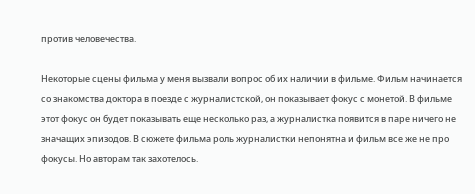против человечества.

Некоторые сцены фильма у меня вызвали вопрос об их наличии в фильме. Фильм начинается со знакомства доктора в поезде с журналистской, он показывает фокус с монетой. В фильме этот фокус он будет показывать еще несколько раз, а журналистка появится в паре ничего не значащих эпизодов. В сюжете фильма роль журналистки непонятна и фильм все же не про фокусы. Но авторам так захотелось.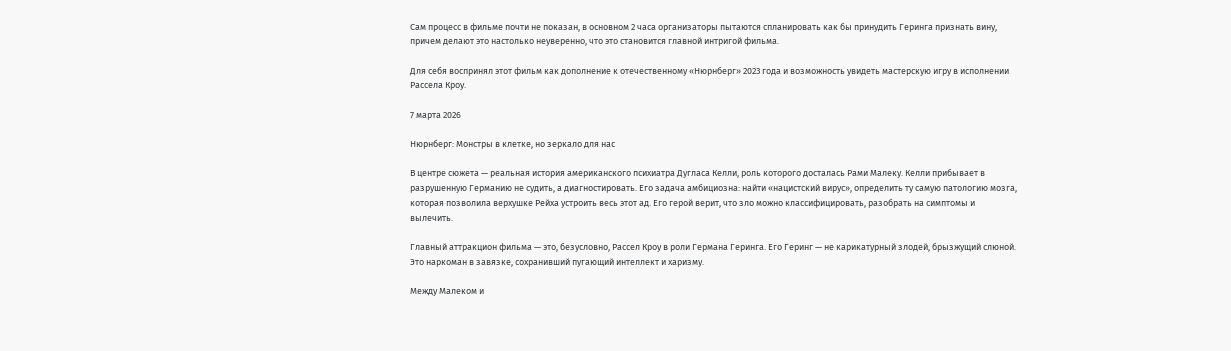Сам процесс в фильме почти не показан, в основном 2 часа организаторы пытаются спланировать как бы принудить Геринга признать вину, причем делают это настолько неуверенно, что это становится главной интригой фильма.

Для себя воспринял этот фильм как дополнение к отечественному «Нюрнберг» 2023 года и возможность увидеть мастерскую игру в исполнении Рассела Кроу.

7 марта 2026

Нюрнберг: Монстры в клетке, но зеркало для нас

В центре сюжета — реальная история американского психиатра Дугласа Келли, роль которого досталась Рами Малеку. Келли прибывает в разрушенную Германию не судить, а диагностировать. Его задача амбициозна: найти «нацистский вирус», определить ту самую патологию мозга, которая позволила верхушке Рейха устроить весь этот ад. Его герой верит, что зло можно классифицировать, разобрать на симптомы и вылечить.

Главный аттракцион фильма — это, безусловно, Рассел Кроу в роли Германа Геринга. Его Геринг — не карикатурный злодей, брызжущий слюной. Это наркоман в завязке, сохранивший пугающий интеллект и харизму.

Между Малеком и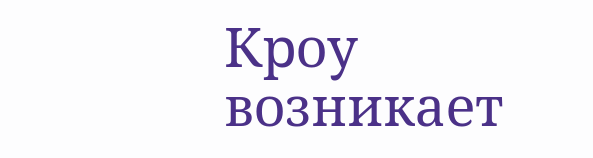Кроу возникает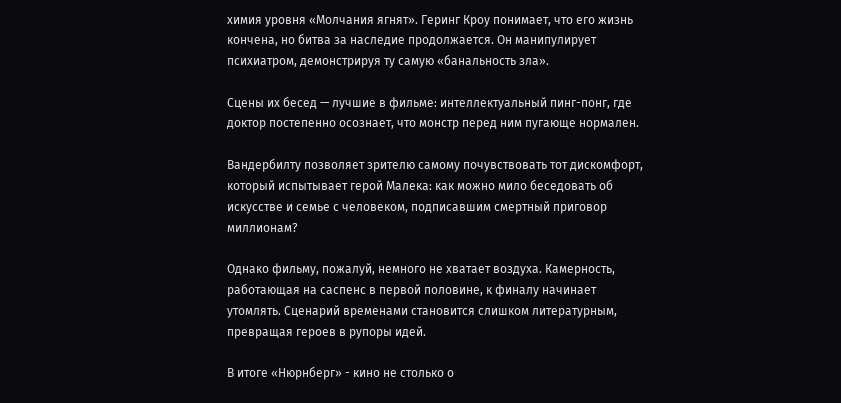химия уровня «Молчания ягнят». Геринг Кроу понимает, что его жизнь кончена, но битва за наследие продолжается. Он манипулирует психиатром, демонстрируя ту самую «банальность зла».

Сцены их бесед — лучшие в фильме: интеллектуальный пинг-понг, где доктор постепенно осознает, что монстр перед ним пугающе нормален.

Вандербилту позволяет зрителю самому почувствовать тот дискомфорт, который испытывает герой Малека: как можно мило беседовать об искусстве и семье с человеком, подписавшим смертный приговор миллионам?

Однако фильму, пожалуй, немного не хватает воздуха. Камерность, работающая на саспенс в первой половине, к финалу начинает утомлять. Сценарий временами становится слишком литературным, превращая героев в рупоры идей.

В итоге «Нюрнберг» - кино не столько о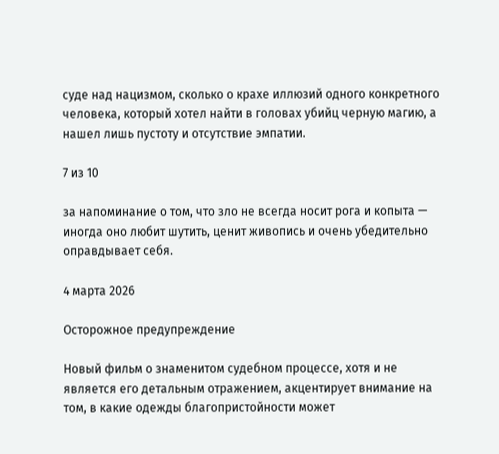суде над нацизмом, сколько о крахе иллюзий одного конкретного человека, который хотел найти в головах убийц черную магию, а нашел лишь пустоту и отсутствие эмпатии.

7 из 10

за напоминание о том, что зло не всегда носит рога и копыта — иногда оно любит шутить, ценит живопись и очень убедительно оправдывает себя.

4 марта 2026

Осторожное предупреждение

Новый фильм о знаменитом судебном процессе, хотя и не является его детальным отражением, акцентирует внимание на том, в какие одежды благопристойности может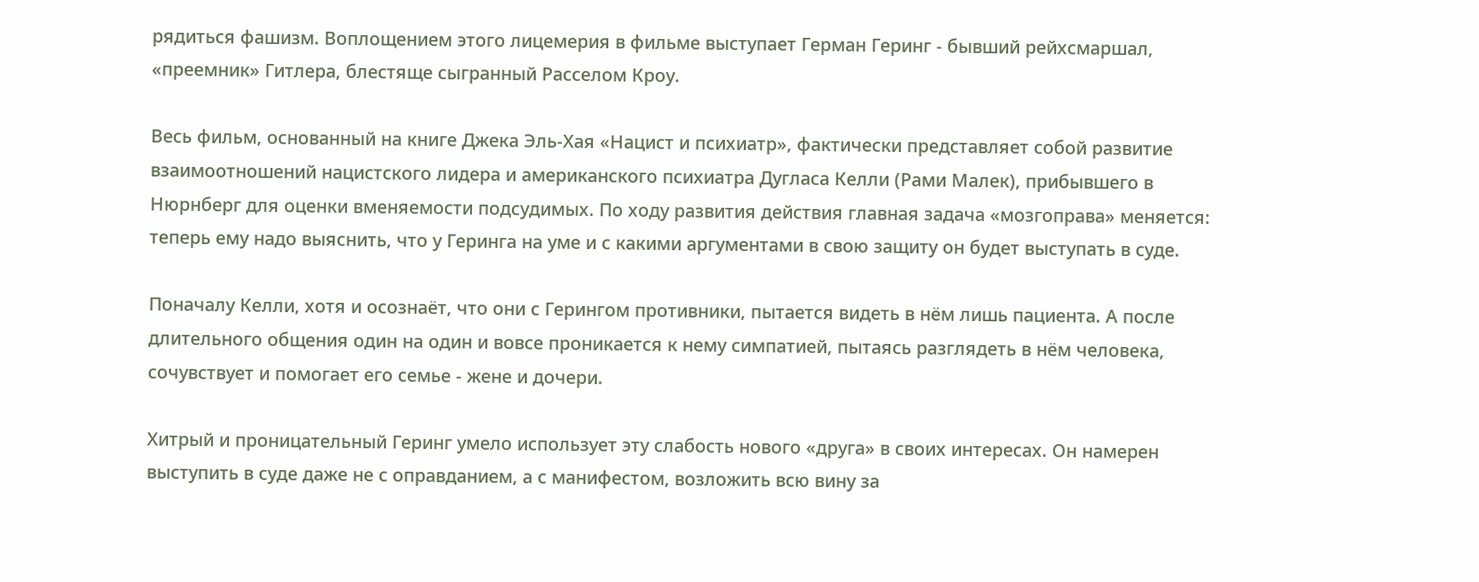рядиться фашизм. Воплощением этого лицемерия в фильме выступает Герман Геринг - бывший рейхсмаршал, «преемник» Гитлера, блестяще сыгранный Расселом Кроу.

Весь фильм, основанный на книге Джека Эль-Хая «Нацист и психиатр», фактически представляет собой развитие взаимоотношений нацистского лидера и американского психиатра Дугласа Келли (Рами Малек), прибывшего в Нюрнберг для оценки вменяемости подсудимых. По ходу развития действия главная задача «мозгоправа» меняется: теперь ему надо выяснить, что у Геринга на уме и с какими аргументами в свою защиту он будет выступать в суде.

Поначалу Келли, хотя и осознаёт, что они с Герингом противники, пытается видеть в нём лишь пациента. А после длительного общения один на один и вовсе проникается к нему симпатией, пытаясь разглядеть в нём человека, сочувствует и помогает его семье - жене и дочери.

Хитрый и проницательный Геринг умело использует эту слабость нового «друга» в своих интересах. Он намерен выступить в суде даже не с оправданием, а с манифестом, возложить всю вину за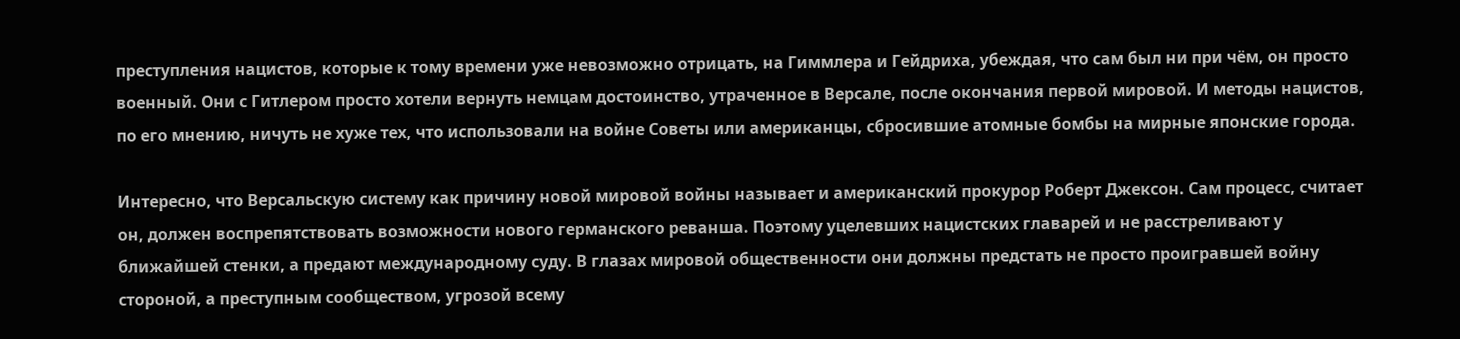преступления нацистов, которые к тому времени уже невозможно отрицать, на Гиммлера и Гейдриха, убеждая, что сам был ни при чём, он просто военный. Они с Гитлером просто хотели вернуть немцам достоинство, утраченное в Версале, после окончания первой мировой. И методы нацистов, по его мнению, ничуть не хуже тех, что использовали на войне Советы или американцы, сбросившие атомные бомбы на мирные японские города.

Интересно, что Версальскую систему как причину новой мировой войны называет и американский прокурор Роберт Джексон. Сам процесс, считает он, должен воспрепятствовать возможности нового германского реванша. Поэтому уцелевших нацистских главарей и не расстреливают у ближайшей стенки, а предают международному суду. В глазах мировой общественности они должны предстать не просто проигравшей войну стороной, а преступным сообществом, угрозой всему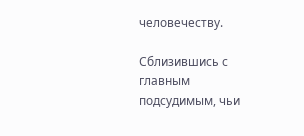человечеству.

Сблизившись с главным подсудимым, чьи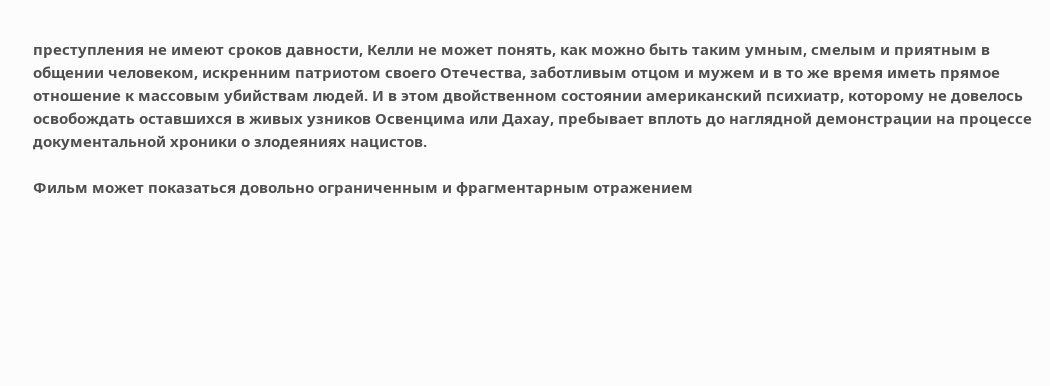преступления не имеют сроков давности, Келли не может понять, как можно быть таким умным, смелым и приятным в общении человеком, искренним патриотом своего Отечества, заботливым отцом и мужем и в то же время иметь прямое отношение к массовым убийствам людей. И в этом двойственном состоянии американский психиатр, которому не довелось освобождать оставшихся в живых узников Освенцима или Дахау, пребывает вплоть до наглядной демонстрации на процессе документальной хроники о злодеяниях нацистов.

Фильм может показаться довольно ограниченным и фрагментарным отражением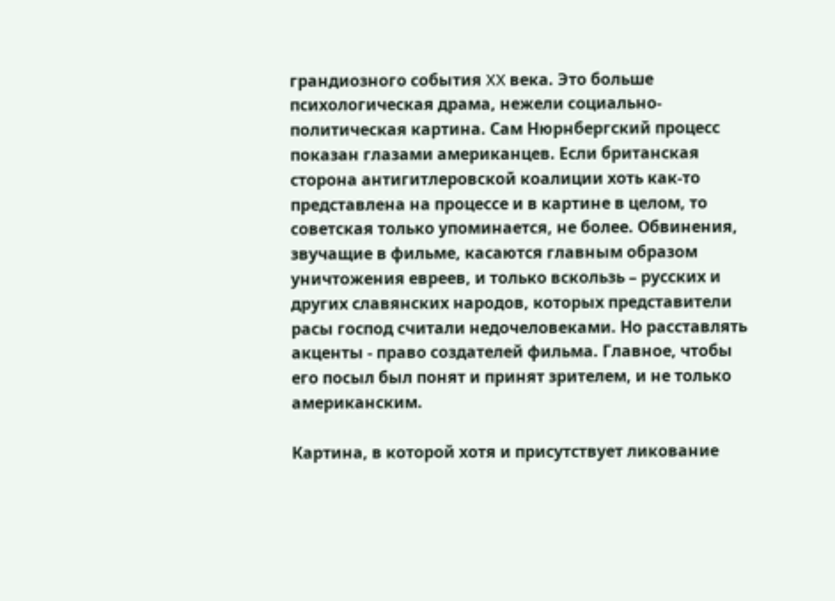грандиозного события XX века. Это больше психологическая драма, нежели социально-политическая картина. Сам Нюрнбергский процесс показан глазами американцев. Если британская сторона антигитлеровской коалиции хоть как-то представлена на процессе и в картине в целом, то советская только упоминается, не более. Обвинения, звучащие в фильме, касаются главным образом уничтожения евреев, и только вскользь – русских и других славянских народов, которых представители расы господ считали недочеловеками. Но расставлять акценты - право создателей фильма. Главное, чтобы его посыл был понят и принят зрителем, и не только американским.

Картина, в которой хотя и присутствует ликование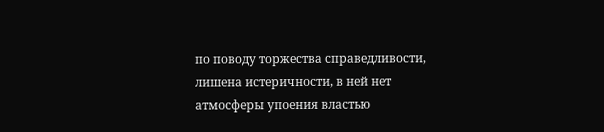по поводу торжества справедливости, лишена истеричности, в ней нет атмосферы упоения властью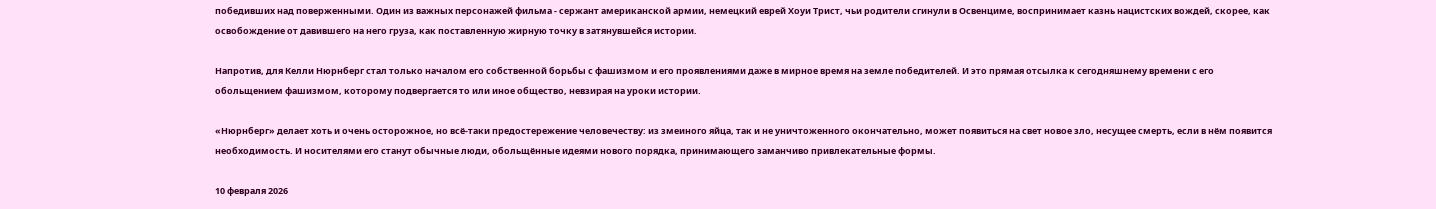победивших над поверженными. Один из важных персонажей фильма - сержант американской армии, немецкий еврей Хоуи Трист, чьи родители сгинули в Освенциме, воспринимает казнь нацистских вождей, скорее, как освобождение от давившего на него груза, как поставленную жирную точку в затянувшейся истории.

Напротив, для Келли Нюрнберг стал только началом его собственной борьбы с фашизмом и его проявлениями даже в мирное время на земле победителей. И это прямая отсылка к сегодняшнему времени с его обольщением фашизмом, которому подвергается то или иное общество, невзирая на уроки истории.

«Нюрнберг» делает хоть и очень осторожное, но всё-таки предостережение человечеству: из змеиного яйца, так и не уничтоженного окончательно, может появиться на свет новое зло, несущее смерть, если в нём появится необходимость. И носителями его станут обычные люди, обольщённые идеями нового порядка, принимающего заманчиво привлекательные формы.

10 февраля 2026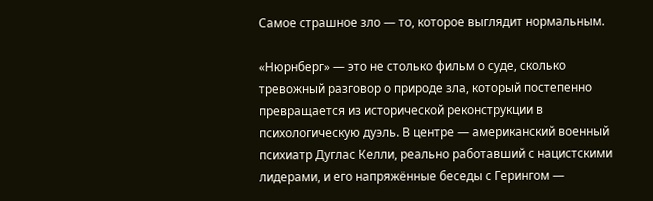Самое страшное зло — то, которое выглядит нормальным.

«Нюрнберг» — это не столько фильм о суде, сколько тревожный разговор о природе зла, который постепенно превращается из исторической реконструкции в психологическую дуэль. В центре — американский военный психиатр Дуглас Келли, реально работавший с нацистскими лидерами, и его напряжённые беседы с Герингом —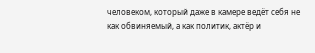человеком, который даже в камере ведёт себя не как обвиняемый, а как политик, актёр и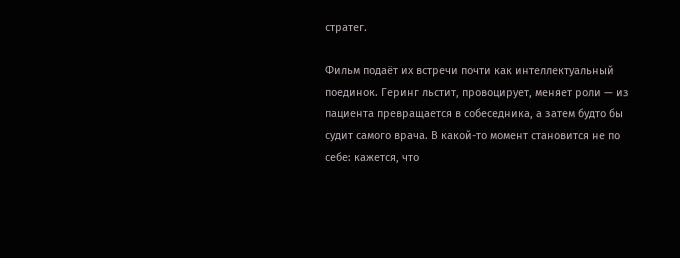стратег.

Фильм подаёт их встречи почти как интеллектуальный поединок. Геринг льстит, провоцирует, меняет роли — из пациента превращается в собеседника, а затем будто бы судит самого врача. В какой-то момент становится не по себе: кажется, что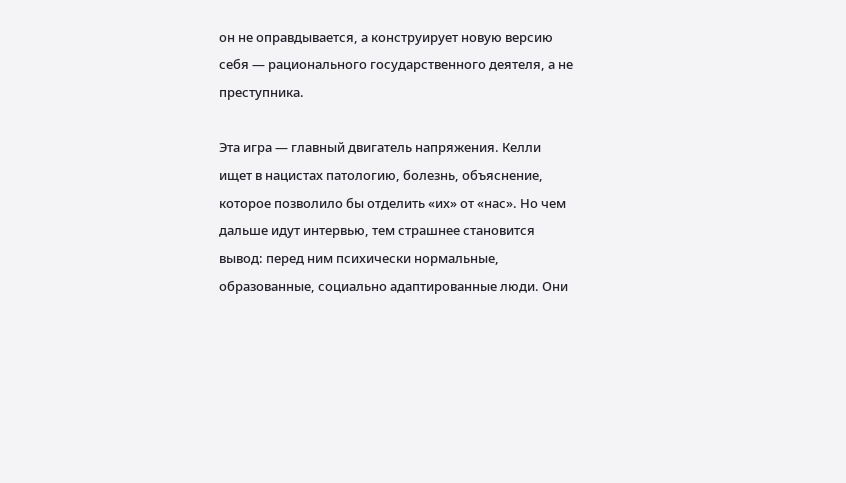он не оправдывается, а конструирует новую версию себя — рационального государственного деятеля, а не преступника.

Эта игра — главный двигатель напряжения. Келли ищет в нацистах патологию, болезнь, объяснение, которое позволило бы отделить «их» от «нас». Но чем дальше идут интервью, тем страшнее становится вывод: перед ним психически нормальные, образованные, социально адаптированные люди. Они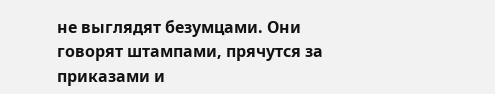не выглядят безумцами. Они говорят штампами, прячутся за приказами и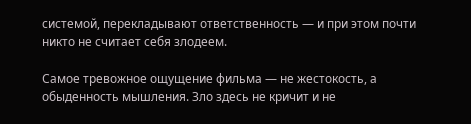системой, перекладывают ответственность — и при этом почти никто не считает себя злодеем.

Самое тревожное ощущение фильма — не жестокость, а обыденность мышления. Зло здесь не кричит и не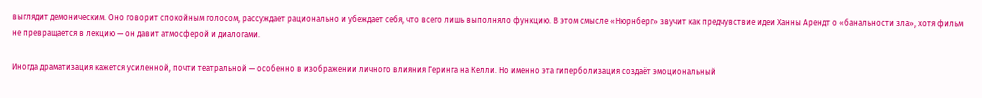выглядит демоническим. Оно говорит спокойным голосом, рассуждает рационально и убеждает себя, что всего лишь выполняло функцию. В этом смысле «Нюрнберг» звучит как предчувствие идеи Ханны Арендт о «банальности зла», хотя фильм не превращается в лекцию — он давит атмосферой и диалогами.

Иногда драматизация кажется усиленной, почти театральной — особенно в изображении личного влияния Геринга на Келли. Но именно эта гиперболизация создаёт эмоциональный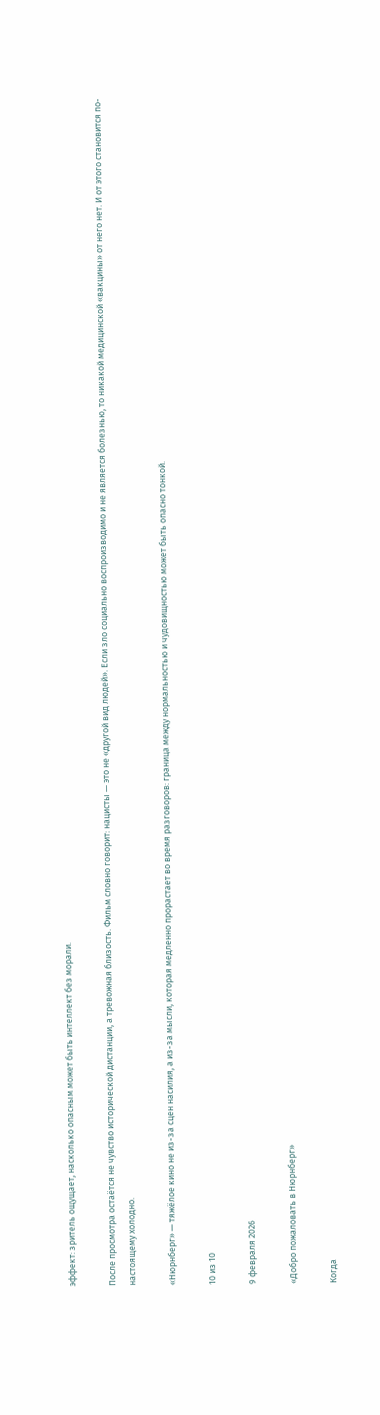эффект: зритель ощущает, насколько опасным может быть интеллект без морали.

После просмотра остаётся не чувство исторической дистанции, а тревожная близость. Фильм словно говорит: нацисты — это не «другой вид людей». Если зло социально воспроизводимо и не является болезнью, то никакой медицинской «вакцины» от него нет. И от этого становится по-настоящему холодно.

«Нюрнберг» — тяжёлое кино не из-за сцен насилия, а из-за мысли, которая медленно прорастает во время разговоров: граница между нормальностью и чудовищностью может быть опасно тонкой.

10 из 10

9 февраля 2026

«Добро пожаловать в Нюрнберг»

Когда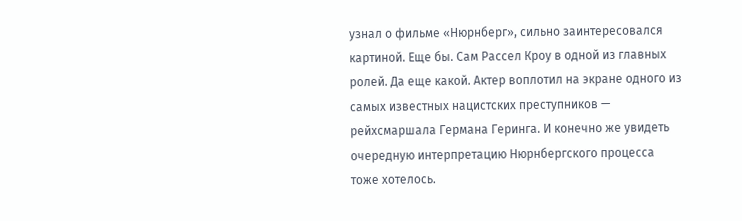узнал о фильме «Нюрнберг», сильно заинтересовался картиной. Еще бы. Сам Рассел Кроу в одной из главных ролей. Да еще какой. Актер воплотил на экране одного из самых известных нацистских преступников — рейхсмаршала Германа Геринга. И конечно же увидеть очередную интерпретацию Нюрнбергского процесса тоже хотелось.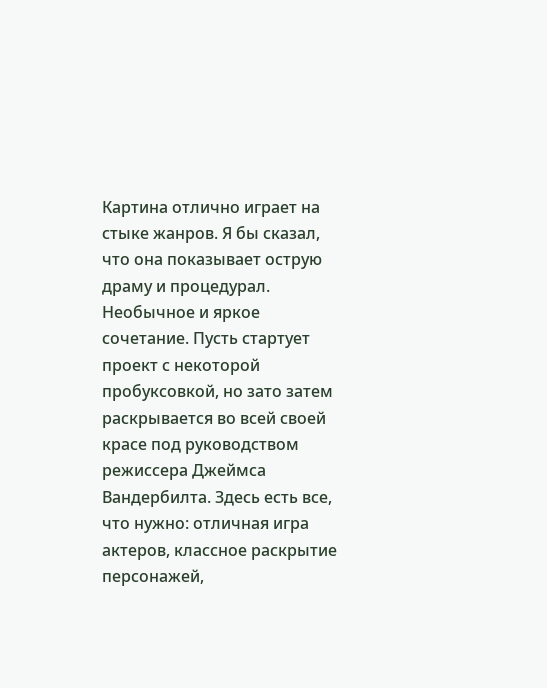Картина отлично играет на стыке жанров. Я бы сказал, что она показывает острую драму и процедурал. Необычное и яркое сочетание. Пусть стартует проект с некоторой пробуксовкой, но зато затем раскрывается во всей своей красе под руководством режиссера Джеймса Вандербилта. Здесь есть все, что нужно: отличная игра актеров, классное раскрытие персонажей,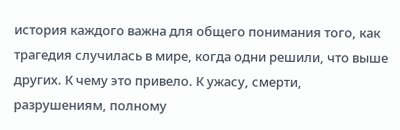история каждого важна для общего понимания того, как трагедия случилась в мире, когда одни решили, что выше других. К чему это привело. К ужасу, смерти, разрушениям, полному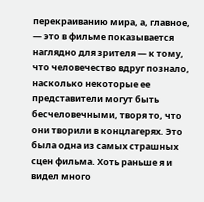перекраиванию мира, а, главное, — это в фильме показывается наглядно для зрителя — к тому, что человечество вдруг познало, насколько некоторые ее представители могут быть бесчеловечными, творя то, что они творили в концлагерях. Это была одна из самых страшных сцен фильма. Хоть раньше я и видел много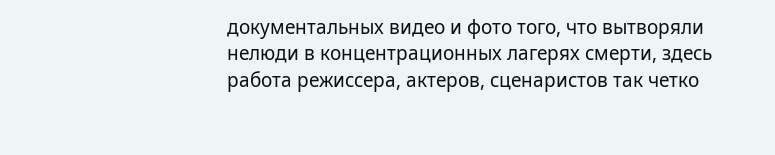документальных видео и фото того, что вытворяли нелюди в концентрационных лагерях смерти, здесь работа режиссера, актеров, сценаристов так четко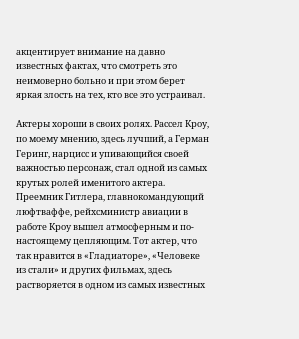акцентирует внимание на давно известных фактах, что смотреть это неимоверно больно и при этом берет яркая злость на тех, кто все это устраивал.

Актеры хороши в своих ролях. Рассел Кроу, по моему мнению, здесь лучший, а Герман Геринг, нарцисс и упивающийся своей важностью персонаж, стал одной из самых крутых ролей именитого актера. Преемник Гитлера, главнокомандующий люфтваффе, рейхсминистр авиации в работе Кроу вышел атмосферным и по-настоящему цепляющим. Тот актер, что так нравится в «Гладиаторе», «Человеке из стали» и других фильмах, здесь растворяется в одном из самых известных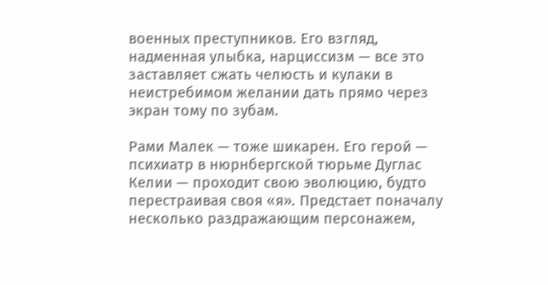военных преступников. Его взгляд, надменная улыбка, нарциссизм — все это заставляет сжать челюсть и кулаки в неистребимом желании дать прямо через экран тому по зубам.

Рами Малек — тоже шикарен. Его герой — психиатр в нюрнбергской тюрьме Дуглас Келии — проходит свою эволюцию, будто перестраивая своя «я». Предстает поначалу несколько раздражающим персонажем,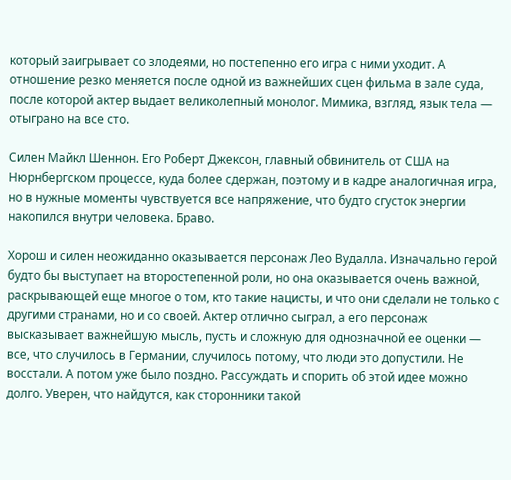который заигрывает со злодеями, но постепенно его игра с ними уходит. А отношение резко меняется после одной из важнейших сцен фильма в зале суда, после которой актер выдает великолепный монолог. Мимика, взгляд, язык тела — отыграно на все сто.

Силен Майкл Шеннон. Его Роберт Джексон, главный обвинитель от США на Нюрнбергском процессе, куда более сдержан, поэтому и в кадре аналогичная игра, но в нужные моменты чувствуется все напряжение, что будто сгусток энергии накопился внутри человека. Браво.

Хорош и силен неожиданно оказывается персонаж Лео Вудалла. Изначально герой будто бы выступает на второстепенной роли, но она оказывается очень важной, раскрывающей еще многое о том, кто такие нацисты, и что они сделали не только с другими странами, но и со своей. Актер отлично сыграл, а его персонаж высказывает важнейшую мысль, пусть и сложную для однозначной ее оценки — все, что случилось в Германии, случилось потому, что люди это допустили. Не восстали. А потом уже было поздно. Рассуждать и спорить об этой идее можно долго. Уверен, что найдутся, как сторонники такой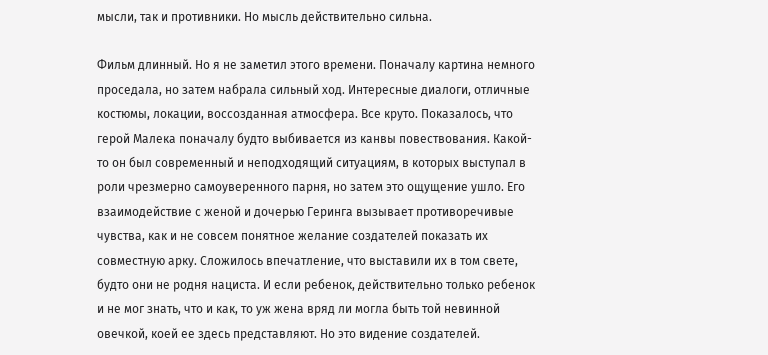мысли, так и противники. Но мысль действительно сильна.

Фильм длинный. Но я не заметил этого времени. Поначалу картина немного проседала, но затем набрала сильный ход. Интересные диалоги, отличные костюмы, локации, воссозданная атмосфера. Все круто. Показалось, что герой Малека поначалу будто выбивается из канвы повествования. Какой-то он был современный и неподходящий ситуациям, в которых выступал в роли чрезмерно самоуверенного парня, но затем это ощущение ушло. Его взаимодействие с женой и дочерью Геринга вызывает противоречивые чувства, как и не совсем понятное желание создателей показать их совместную арку. Сложилось впечатление, что выставили их в том свете, будто они не родня нациста. И если ребенок, действительно только ребенок и не мог знать, что и как, то уж жена вряд ли могла быть той невинной овечкой, коей ее здесь представляют. Но это видение создателей.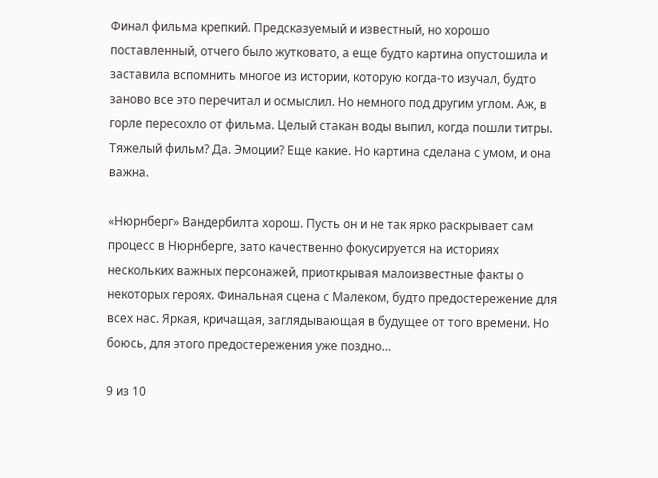Финал фильма крепкий. Предсказуемый и известный, но хорошо поставленный, отчего было жутковато, а еще будто картина опустошила и заставила вспомнить многое из истории, которую когда-то изучал, будто заново все это перечитал и осмыслил. Но немного под другим углом. Аж, в горле пересохло от фильма. Целый стакан воды выпил, когда пошли титры. Тяжелый фильм? Да. Эмоции? Еще какие. Но картина сделана с умом, и она важна.

«Нюрнберг» Вандербилта хорош. Пусть он и не так ярко раскрывает сам процесс в Нюрнберге, зато качественно фокусируется на историях нескольких важных персонажей, приоткрывая малоизвестные факты о некоторых героях. Финальная сцена с Малеком, будто предостережение для всех нас. Яркая, кричащая, заглядывающая в будущее от того времени. Но боюсь, для этого предостережения уже поздно…

9 из 10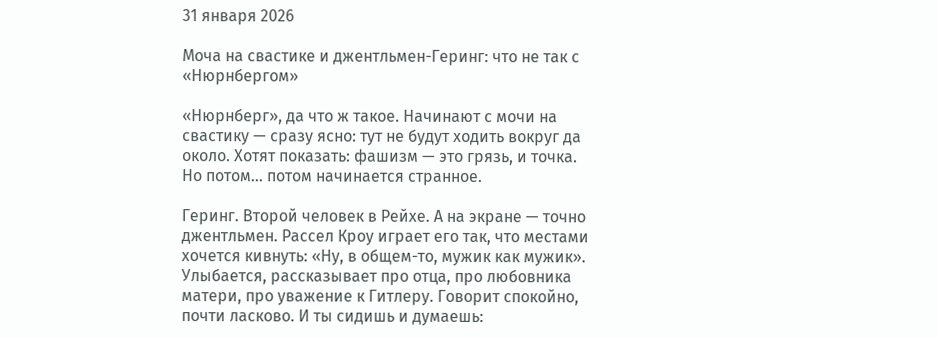31 января 2026

Моча на свастике и джентльмен-Геринг: что не так с «Нюрнбергом»

«Нюрнберг», да что ж такое. Начинают с мочи на свастику — сразу ясно: тут не будут ходить вокруг да около. Хотят показать: фашизм — это грязь, и точка. Но потом… потом начинается странное.

Геринг. Второй человек в Рейхе. А на экране — точно джентльмен. Рассел Кроу играет его так, что местами хочется кивнуть: «Ну, в общем-то, мужик как мужик». Улыбается, рассказывает про отца, про любовника матери, про уважение к Гитлеру. Говорит спокойно, почти ласково. И ты сидишь и думаешь: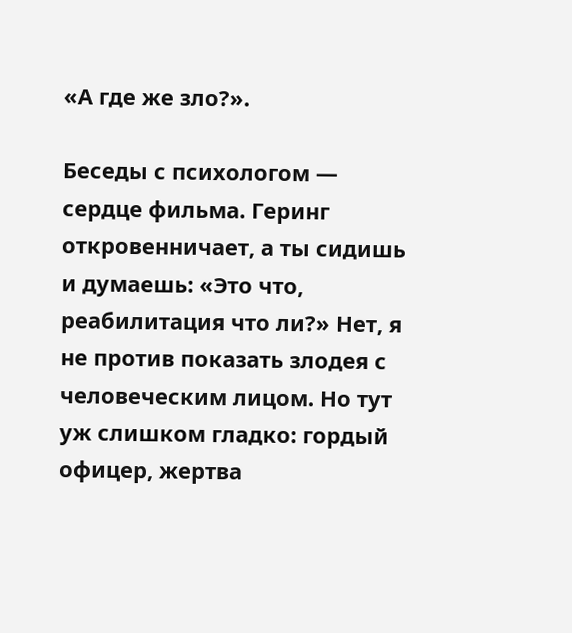«А где же зло?».

Беседы с психологом — сердце фильма. Геринг откровенничает, а ты сидишь и думаешь: «Это что, реабилитация что ли?» Нет, я не против показать злодея с человеческим лицом. Но тут уж слишком гладко: гордый офицер, жертва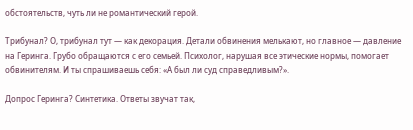обстоятельств, чуть ли не романтический герой.

Трибунал? О, трибунал тут — как декорация. Детали обвинения мелькают, но главное — давление на Геринга. Грубо обращаются с его семьей. Психолог, нарушая все этические нормы, помогает обвинителям. И ты спрашиваешь себя: «А был ли суд справедливым?».

Допрос Геринга? Синтетика. Ответы звучат так,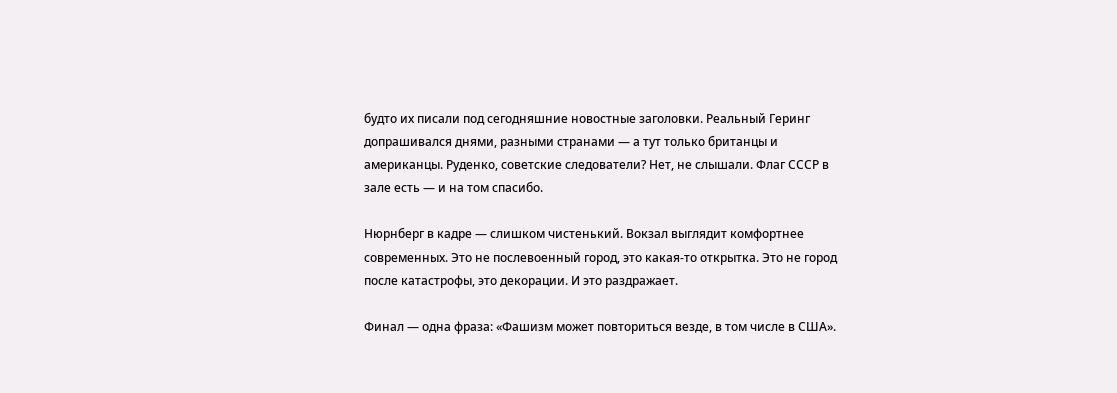будто их писали под сегодняшние новостные заголовки. Реальный Геринг допрашивался днями, разными странами — а тут только британцы и американцы. Руденко, советские следователи? Нет, не слышали. Флаг СССР в зале есть — и на том спасибо.

Нюрнберг в кадре — слишком чистенький. Вокзал выглядит комфортнее современных. Это не послевоенный город, это какая-то открытка. Это не город после катастрофы, это декорации. И это раздражает.

Финал — одна фраза: «Фашизм может повториться везде, в том числе в США».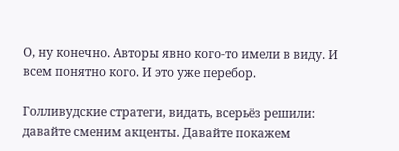О, ну конечно. Авторы явно кого-то имели в виду. И всем понятно кого. И это уже перебор.

Голливудские стратеги, видать, всерьёз решили: давайте сменим акценты. Давайте покажем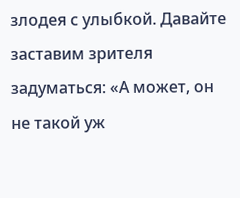злодея с улыбкой. Давайте заставим зрителя задуматься: «А может, он не такой уж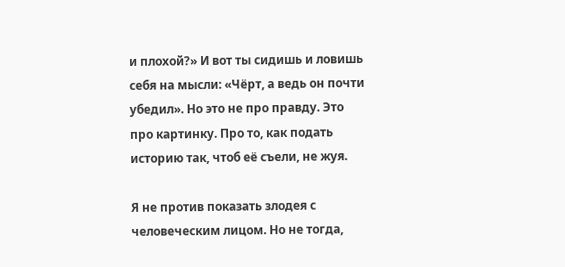и плохой?» И вот ты сидишь и ловишь себя на мысли: «Чёрт, а ведь он почти убедил». Но это не про правду. Это про картинку. Про то, как подать историю так, чтоб её съели, не жуя.

Я не против показать злодея с человеческим лицом. Но не тогда,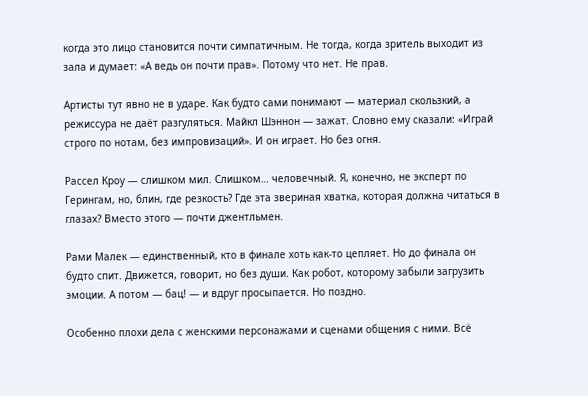когда это лицо становится почти симпатичным. Не тогда, когда зритель выходит из зала и думает: «А ведь он почти прав». Потому что нет. Не прав.

Артисты тут явно не в ударе. Как будто сами понимают — материал скользкий, а режиссура не даёт разгуляться. Майкл Шэннон — зажат. Словно ему сказали: «Играй строго по нотам, без импровизаций». И он играет. Но без огня.

Рассел Кроу — слишком мил. Слишком… человечный. Я, конечно, не эксперт по Герингам, но, блин, где резкость? Где эта звериная хватка, которая должна читаться в глазах? Вместо этого — почти джентльмен.

Рами Малек — единственный, кто в финале хоть как-то цепляет. Но до финала он будто спит. Движется, говорит, но без души. Как робот, которому забыли загрузить эмоции. А потом — бац! — и вдруг просыпается. Но поздно.

Особенно плохи дела с женскими персонажами и сценами общения с ними. Всё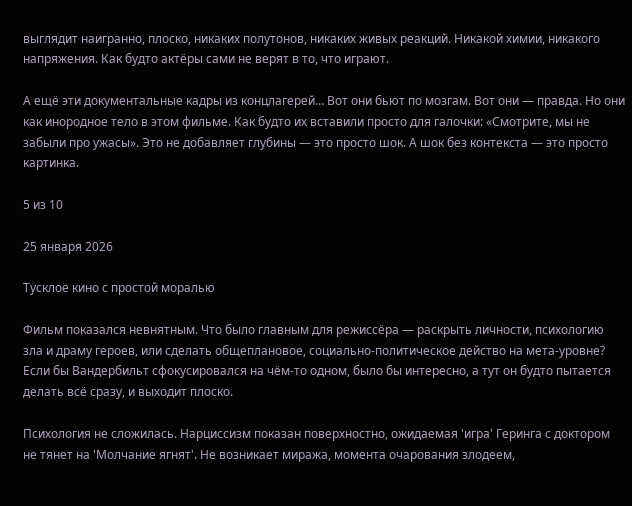выглядит наигранно, плоско, никаких полутонов, никаких живых реакций. Никакой химии, никакого напряжения. Как будто актёры сами не верят в то, что играют.

А ещё эти документальные кадры из концлагерей… Вот они бьют по мозгам. Вот они — правда. Но они как инородное тело в этом фильме. Как будто их вставили просто для галочки: «Смотрите, мы не забыли про ужасы». Это не добавляет глубины — это просто шок. А шок без контекста — это просто картинка.

5 из 10

25 января 2026

Тусклое кино с простой моралью

Фильм показался невнятным. Что было главным для режиссёра — раскрыть личности, психологию зла и драму героев, или сделать общеплановое, социально-политическое действо на мета-уровне? Если бы Вандербильт сфокусировался на чём-то одном, было бы интересно, а тут он будто пытается делать всё сразу, и выходит плоско.

Психология не сложилась. Нарциссизм показан поверхностно, ожидаемая 'игра' Геринга с доктором не тянет на 'Молчание ягнят'. Не возникает миража, момента очарования злодеем,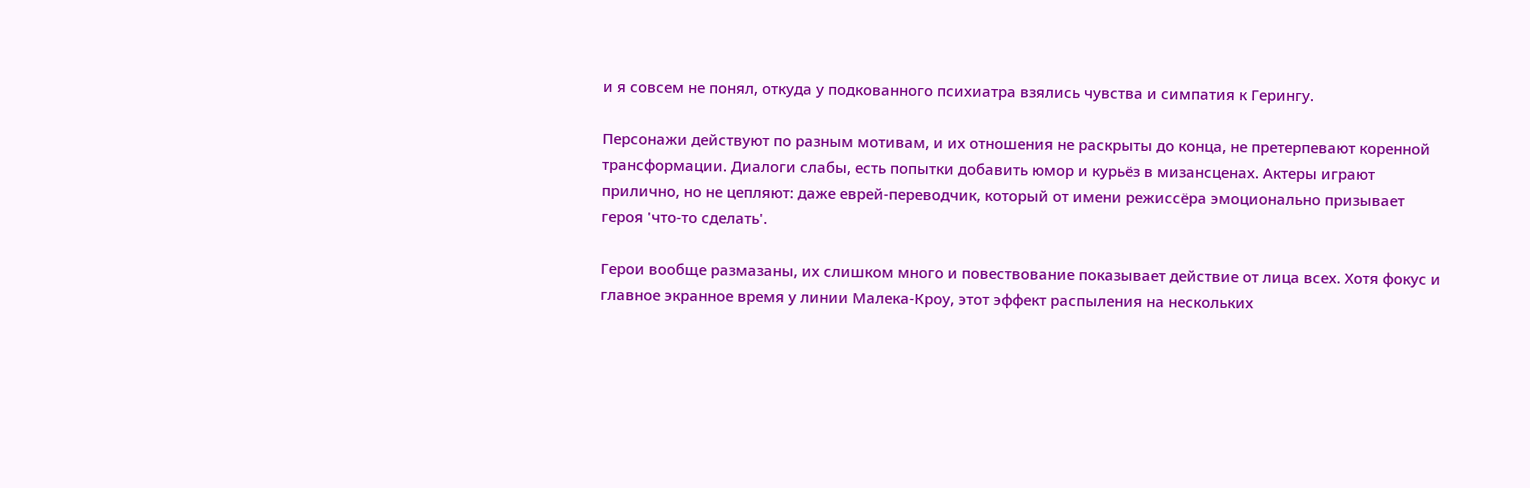и я совсем не понял, откуда у подкованного психиатра взялись чувства и симпатия к Герингу.

Персонажи действуют по разным мотивам, и их отношения не раскрыты до конца, не претерпевают коренной трансформации. Диалоги слабы, есть попытки добавить юмор и курьёз в мизансценах. Актеры играют прилично, но не цепляют: даже еврей-переводчик, который от имени режиссёра эмоционально призывает героя 'что-то сделать'.

Герои вообще размазаны, их слишком много и повествование показывает действие от лица всех. Хотя фокус и главное экранное время у линии Малека-Кроу, этот эффект распыления на нескольких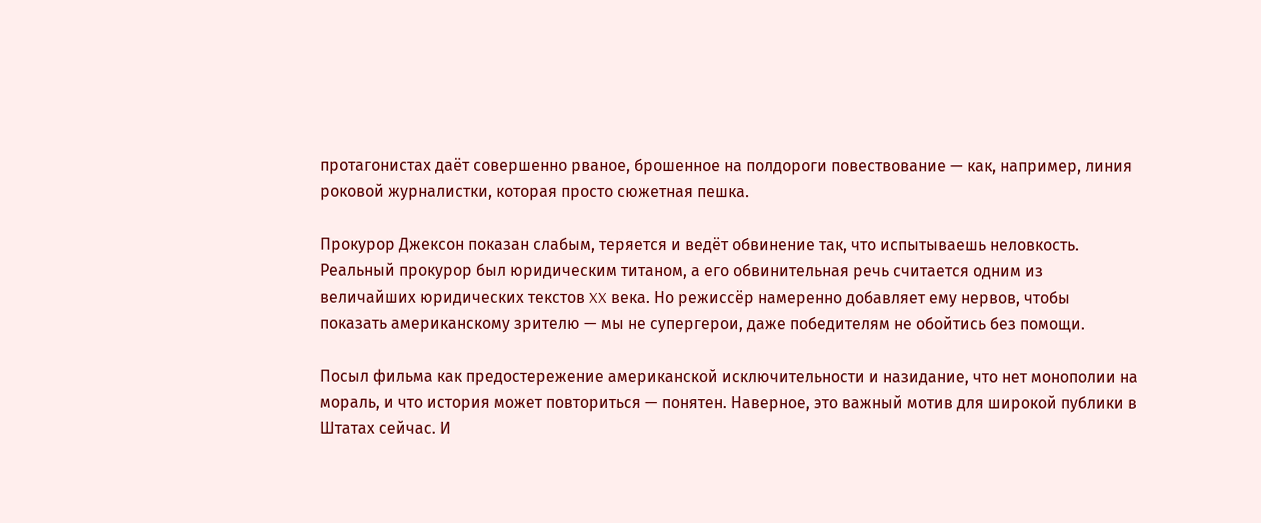протагонистах даёт совершенно рваное, брошенное на полдороги повествование — как, например, линия роковой журналистки, которая просто сюжетная пешка.

Прокурор Джексон показан слабым, теряется и ведёт обвинение так, что испытываешь неловкость. Реальный прокурор был юридическим титаном, а его обвинительная речь считается одним из величайших юридических текстов XX века. Но режиссёр намеренно добавляет ему нервов, чтобы показать американскому зрителю — мы не супергерои, даже победителям не обойтись без помощи.

Посыл фильма как предостережение американской исключительности и назидание, что нет монополии на мораль, и что история может повториться — понятен. Наверное, это важный мотив для широкой публики в Штатах сейчас. И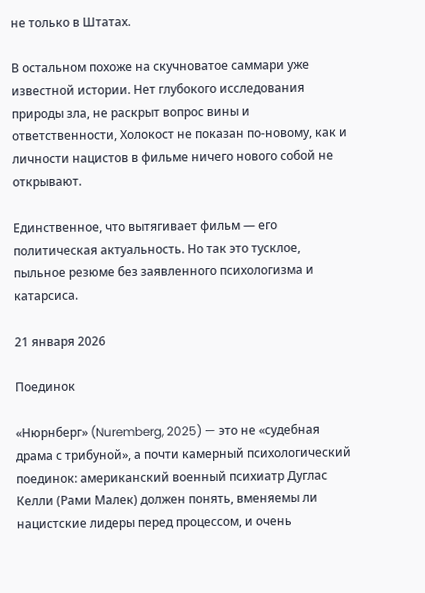не только в Штатах.

В остальном похоже на скучноватое саммари уже известной истории. Нет глубокого исследования природы зла, не раскрыт вопрос вины и ответственности, Холокост не показан по-новому, как и личности нацистов в фильме ничего нового собой не открывают.

Единственное, что вытягивает фильм — его политическая актуальность. Но так это тусклое, пыльное резюме без заявленного психологизма и катарсиса.

21 января 2026

Поединок

«Нюрнберг» (Nuremberg, 2025) — это не «судебная драма с трибуной», а почти камерный психологический поединок: американский военный психиатр Дуглас Келли (Рами Малек) должен понять, вменяемы ли нацистские лидеры перед процессом, и очень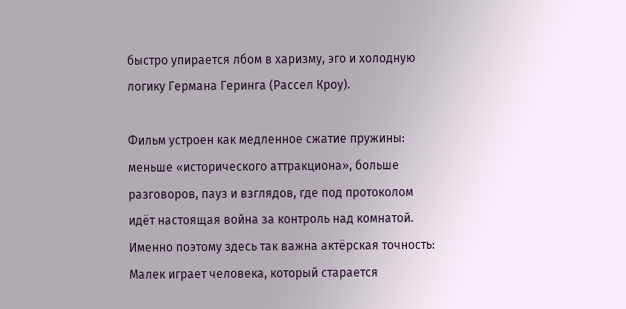быстро упирается лбом в харизму, эго и холодную логику Германа Геринга (Рассел Кроу).

Фильм устроен как медленное сжатие пружины: меньше «исторического аттракциона», больше разговоров, пауз и взглядов, где под протоколом идёт настоящая война за контроль над комнатой. Именно поэтому здесь так важна актёрская точность: Малек играет человека, который старается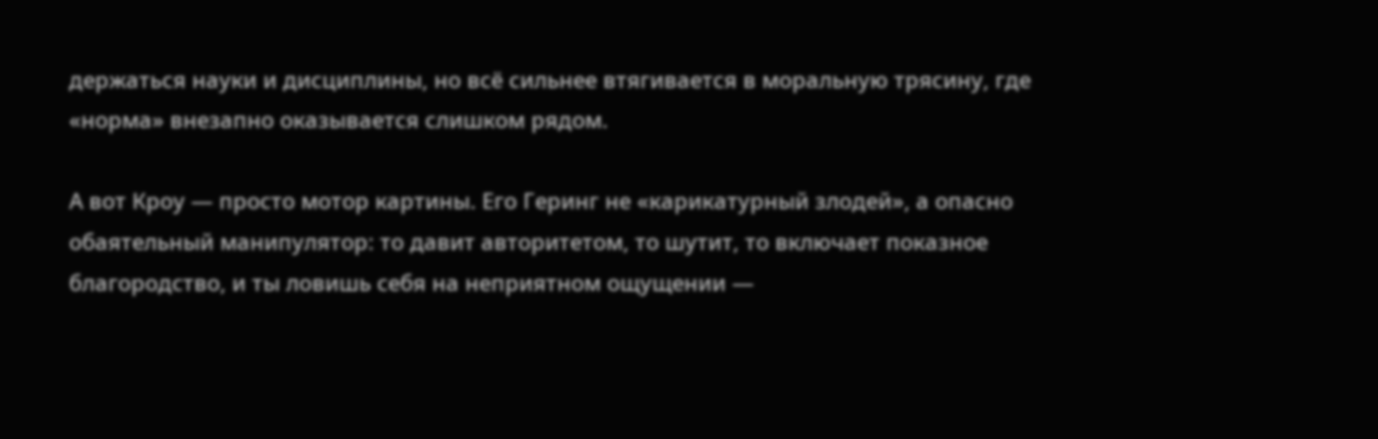держаться науки и дисциплины, но всё сильнее втягивается в моральную трясину, где «норма» внезапно оказывается слишком рядом.

А вот Кроу — просто мотор картины. Его Геринг не «карикатурный злодей», а опасно обаятельный манипулятор: то давит авторитетом, то шутит, то включает показное благородство, и ты ловишь себя на неприятном ощущении —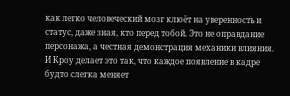как легко человеческий мозг клюёт на уверенность и статус, даже зная, кто перед тобой. Это не оправдание персонажа, а честная демонстрация механики влияния. И Кроу делает это так, что каждое появление в кадре будто слегка меняет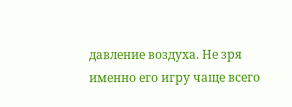давление воздуха. Не зря именно его игру чаще всего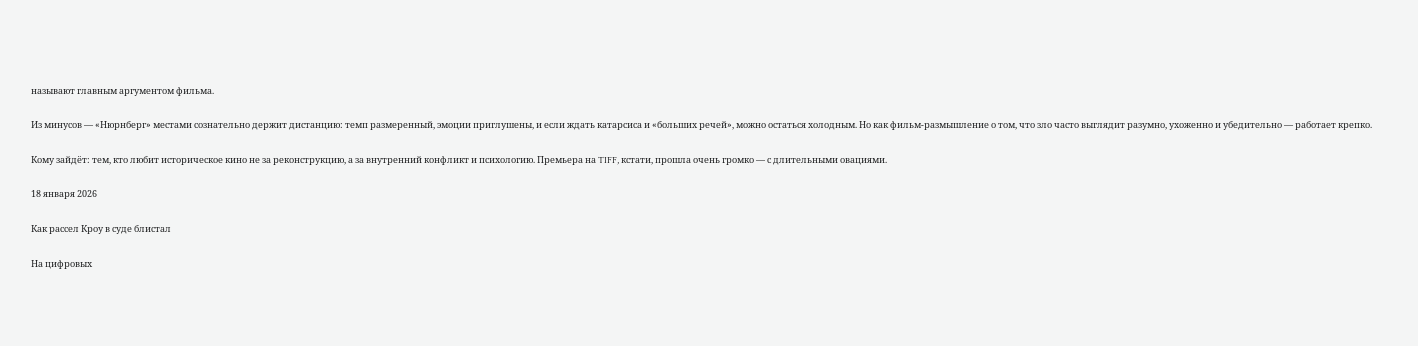называют главным аргументом фильма.

Из минусов — «Нюрнберг» местами сознательно держит дистанцию: темп размеренный, эмоции приглушены, и если ждать катарсиса и «больших речей», можно остаться холодным. Но как фильм-размышление о том, что зло часто выглядит разумно, ухоженно и убедительно — работает крепко.

Кому зайдёт: тем, кто любит историческое кино не за реконструкцию, а за внутренний конфликт и психологию. Премьера на TIFF, кстати, прошла очень громко — с длительными овациями.

18 января 2026

Как рассел Кроу в суде блистал

На цифровых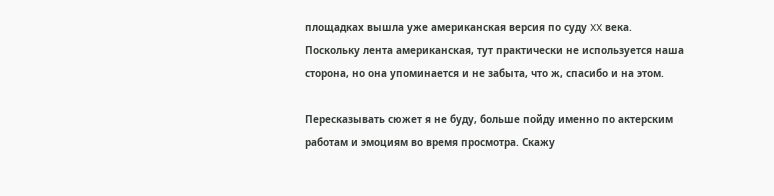площадках вышла уже американская версия по суду XX века. Поскольку лента американская, тут практически не используется наша сторона, но она упоминается и не забыта, что ж, спасибо и на этом.

Пересказывать сюжет я не буду, больше пойду именно по актерским работам и эмоциям во время просмотра. Скажу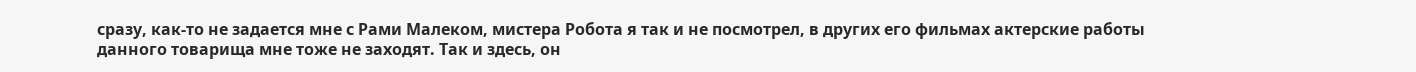сразу, как-то не задается мне с Рами Малеком, мистера Робота я так и не посмотрел, в других его фильмах актерские работы данного товарища мне тоже не заходят. Так и здесь, он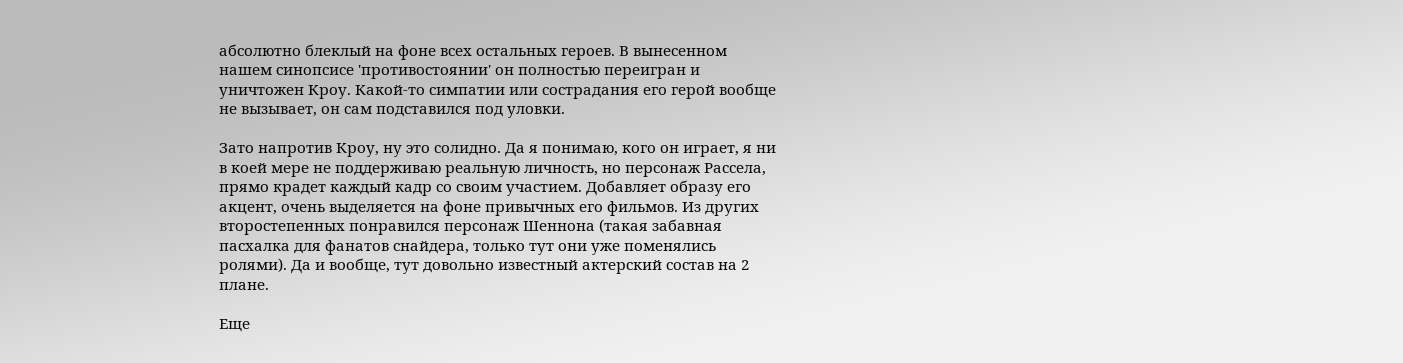абсолютно блеклый на фоне всех остальных героев. В вынесенном нашем синопсисе 'противостоянии' он полностью переигран и уничтожен Кроу. Какой-то симпатии или сострадания его герой вообще не вызывает, он сам подставился под уловки.

Зато напротив Кроу, ну это солидно. Да я понимаю, кого он играет, я ни в коей мере не поддерживаю реальную личность, но персонаж Рассела, прямо крадет каждый кадр со своим участием. Добавляет образу его акцент, очень выделяется на фоне привычных его фильмов. Из других второстепенных понравился персонаж Шеннона (такая забавная пасхалка для фанатов снайдера, только тут они уже поменялись ролями). Да и вообще, тут довольно известный актерский состав на 2 плане.

Еще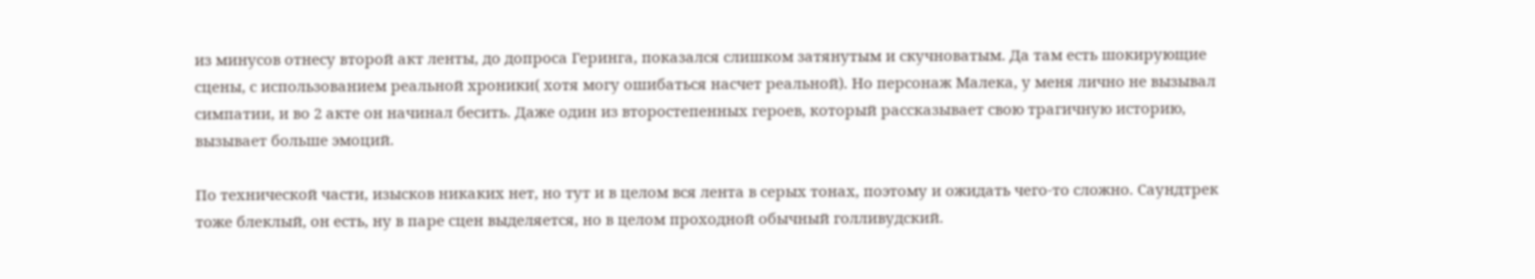из минусов отнесу второй акт ленты, до допроса Геринга, показался слишком затянутым и скучноватым. Да там есть шокирующие сцены, с использованием реальной хроники( хотя могу ошибаться насчет реальной). Но персонаж Малека, у меня лично не вызывал симпатии, и во 2 акте он начинал бесить. Даже один из второстепенных героев, который рассказывает свою трагичную историю, вызывает больше эмоций.

По технической части, изысков никаких нет, но тут и в целом вся лента в серых тонах, поэтому и ожидать чего-то сложно. Саундтрек тоже блеклый, он есть, ну в паре сцен выделяется, но в целом проходной обычный голливудский.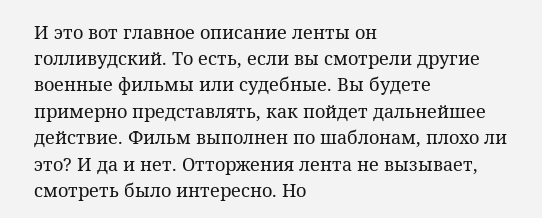И это вот главное описание ленты он голливудский. То есть, если вы смотрели другие военные фильмы или судебные. Вы будете примерно представлять, как пойдет дальнейшее действие. Фильм выполнен по шаблонам, плохо ли это? И да и нет. Отторжения лента не вызывает, смотреть было интересно. Но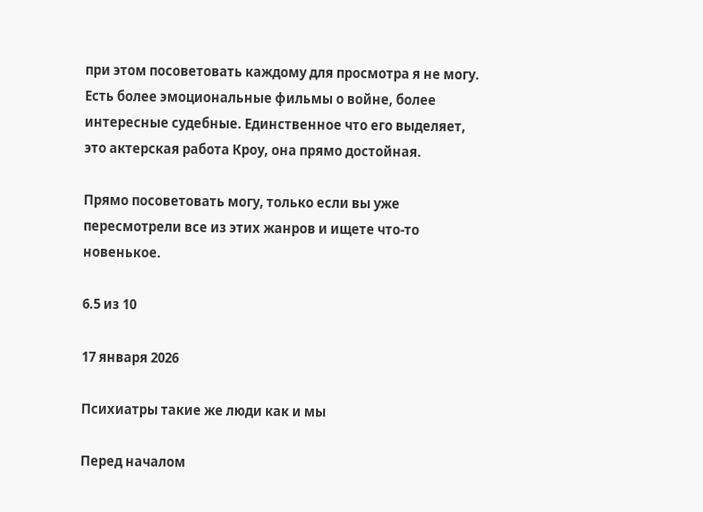при этом посоветовать каждому для просмотра я не могу. Есть более эмоциональные фильмы о войне, более интересные судебные. Единственное что его выделяет, это актерская работа Кроу, она прямо достойная.

Прямо посоветовать могу, только если вы уже пересмотрели все из этих жанров и ищете что-то новенькое.

6.5 из 10

17 января 2026

Психиатры такие же люди как и мы

Перед началом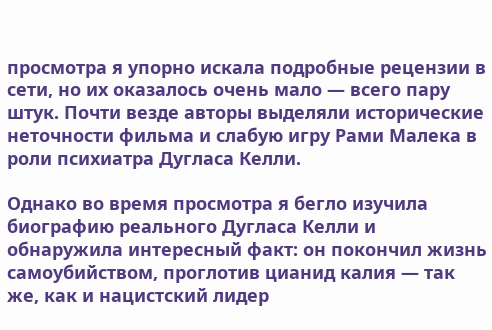просмотра я упорно искала подробные рецензии в сети, но их оказалось очень мало — всего пару штук. Почти везде авторы выделяли исторические неточности фильма и слабую игру Рами Малека в роли психиатра Дугласа Келли.

Однако во время просмотра я бегло изучила биографию реального Дугласа Келли и обнаружила интересный факт: он покончил жизнь самоубийством, проглотив цианид калия — так же, как и нацистский лидер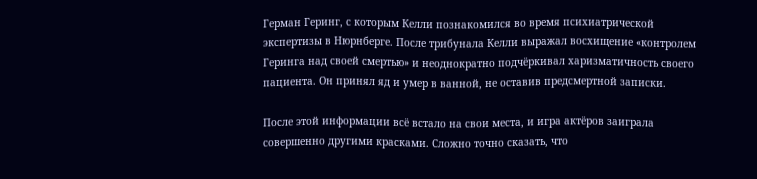Герман Геринг, с которым Келли познакомился во время психиатрической экспертизы в Нюрнберге. После трибунала Келли выражал восхищение «контролем Геринга над своей смертью» и неоднократно подчёркивал харизматичность своего пациента. Он принял яд и умер в ванной, не оставив предсмертной записки.

После этой информации всё встало на свои места, и игра актёров заиграла совершенно другими красками. Сложно точно сказать, что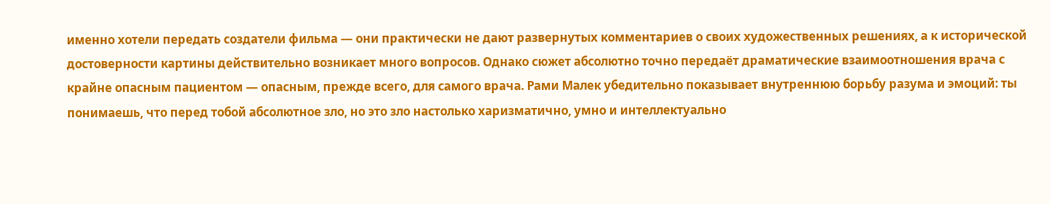именно хотели передать создатели фильма — они практически не дают развернутых комментариев о своих художественных решениях, а к исторической достоверности картины действительно возникает много вопросов. Однако сюжет абсолютно точно передаёт драматические взаимоотношения врача с крайне опасным пациентом — опасным, прежде всего, для самого врача. Рами Малек убедительно показывает внутреннюю борьбу разума и эмоций: ты понимаешь, что перед тобой абсолютное зло, но это зло настолько харизматично, умно и интеллектуально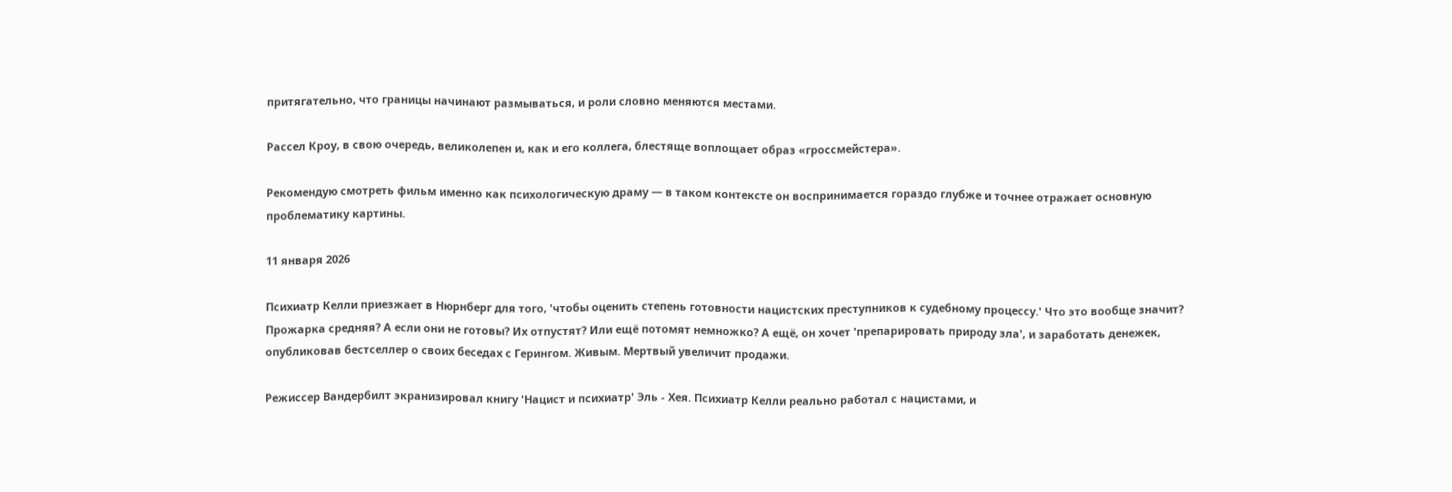притягательно, что границы начинают размываться, и роли словно меняются местами.

Рассел Кроу, в свою очередь, великолепен и, как и его коллега, блестяще воплощает образ «гроссмейстера».

Рекомендую смотреть фильм именно как психологическую драму — в таком контексте он воспринимается гораздо глубже и точнее отражает основную проблематику картины.

11 января 2026

Психиатр Келли приезжает в Нюрнберг для того, 'чтобы оценить степень готовности нацистских преступников к судебному процессу.' Что это вообще значит? Прожарка средняя? А если они не готовы? Их отпустят? Или ещё потомят немножко? А ещё, он хочет 'препарировать природу зла', и заработать денежек, опубликовав бестселлер о своих беседах с Герингом. Живым. Мертвый увеличит продажи.

Режиссер Вандербилт экранизировал книгу 'Нацист и психиатр' Эль - Хея. Психиатр Келли реально работал с нацистами, и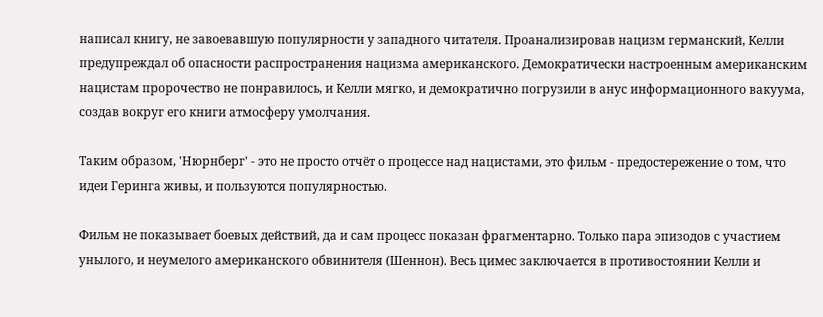написал книгу, не завоевавшую популярности у западного читателя. Проанализировав нацизм германский, Келли предупреждал об опасности распространения нацизма американского. Демократически настроенным американским нацистам пророчество не понравилось, и Келли мягко, и демократично погрузили в анус информационного вакуума, создав вокруг его книги атмосферу умолчания.

Таким образом, 'Нюрнберг' - это не просто отчёт о процессе над нацистами, это фильм - предостережение о том, что идеи Геринга живы, и пользуются популярностью.

Фильм не показывает боевых действий, да и сам процесс показан фрагментарно. Только пара эпизодов с участием унылого, и неумелого американского обвинителя (Шеннон). Весь цимес заключается в противостоянии Келли и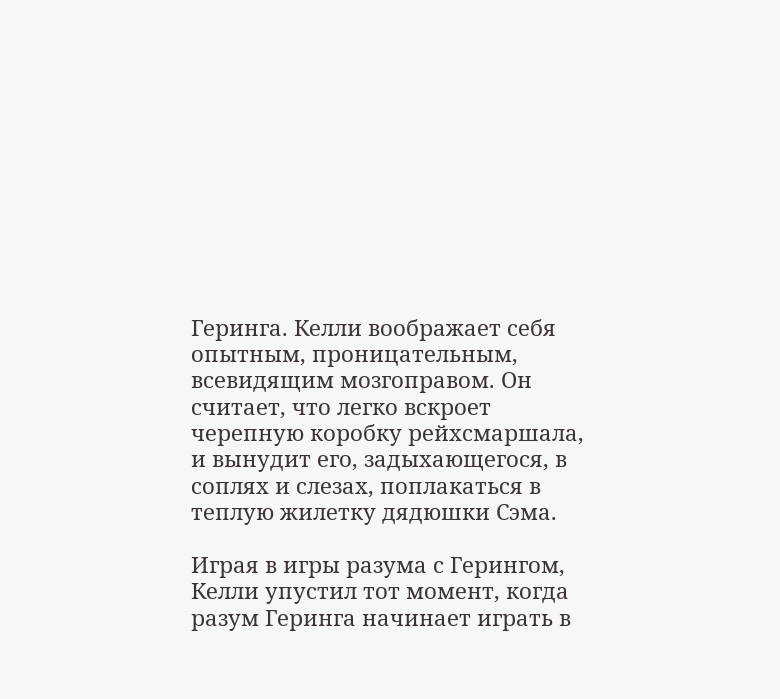Геринга. Келли воображает себя опытным, проницательным, всевидящим мозгоправом. Он считает, что легко вскроет черепную коробку рейхсмаршала, и вынудит его, задыхающегося, в соплях и слезах, поплакаться в теплую жилетку дядюшки Сэма.

Играя в игры разума с Герингом, Келли упустил тот момент, когда разум Геринга начинает играть в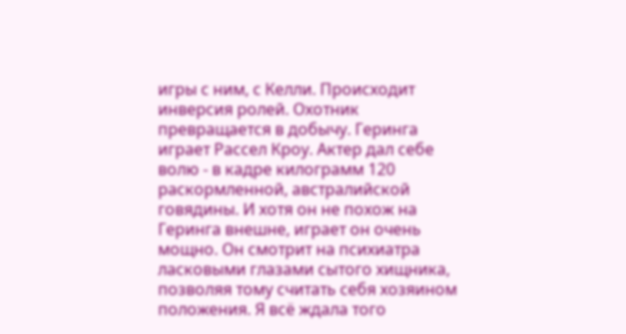игры с ним, с Келли. Происходит инверсия ролей. Охотник превращается в добычу. Геринга играет Рассел Кроу. Актер дал себе волю - в кадре килограмм 120 раскормленной, австралийской говядины. И хотя он не похож на Геринга внешне, играет он очень мощно. Он смотрит на психиатра ласковыми глазами сытого хищника, позволяя тому считать себя хозяином положения. Я всё ждала того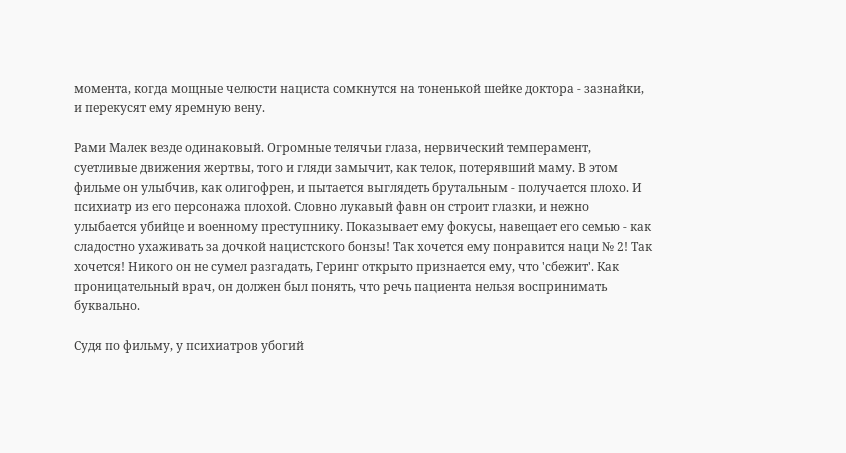момента, когда мощные челюсти нациста сомкнутся на тоненькой шейке доктора - зазнайки, и перекусят ему яремную вену.

Рами Малек везде одинаковый. Огромные телячьи глаза, нервический темперамент, суетливые движения жертвы, того и гляди замычит, как телок, потерявший маму. В этом фильме он улыбчив, как олигофрен, и пытается выглядеть брутальным - получается плохо. И психиатр из его персонажа плохой. Словно лукавый фавн он строит глазки, и нежно улыбается убийце и военному преступнику. Показывает ему фокусы, навещает его семью - как сладостно ухаживать за дочкой нацистского бонзы! Так хочется ему понравится наци № 2! Так хочется! Никого он не сумел разгадать, Геринг открыто признается ему, что 'сбежит'. Как проницательный врач, он должен был понять, что речь пациента нельзя воспринимать буквально.

Судя по фильму, у психиатров убогий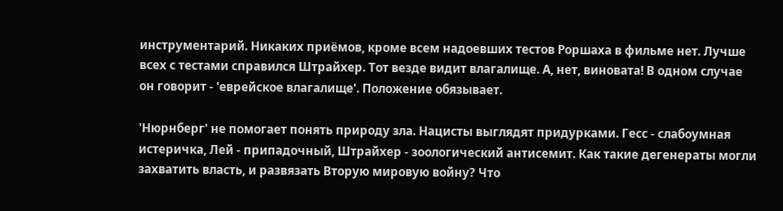инструментарий. Никаких приёмов, кроме всем надоевших тестов Роршаха в фильме нет. Лучше всех с тестами справился Штрайхер. Тот везде видит влагалище. А, нет, виновата! В одном случае он говорит - 'еврейское влагалище'. Положение обязывает.

'Нюрнберг' не помогает понять природу зла. Нацисты выглядят придурками. Гесс - слабоумная истеричка, Лей - припадочный, Штрайхер - зоологический антисемит. Как такие дегенераты могли захватить власть, и развязать Вторую мировую войну? Что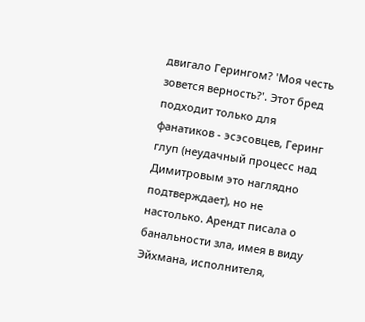двигало Герингом? 'Моя честь зовется верность?'. Этот бред подходит только для фанатиков - эсэсовцев, Геринг глуп (неудачный процесс над Димитровым это наглядно подтверждает), но не настолько. Арендт писала о банальности зла, имея в виду Эйхмана, исполнителя,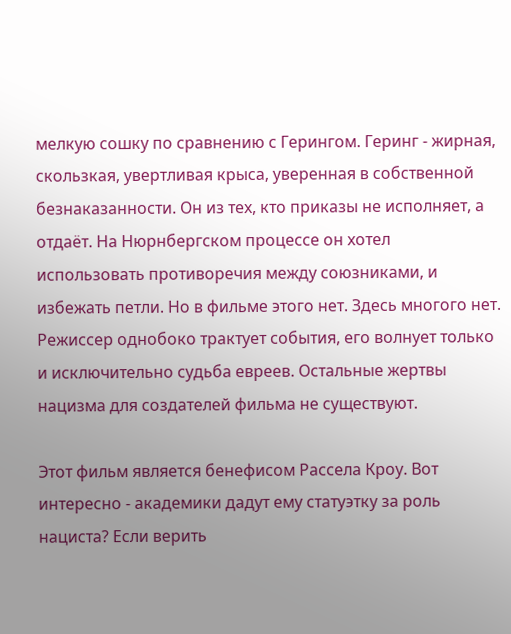мелкую сошку по сравнению с Герингом. Геринг - жирная, скользкая, увертливая крыса, уверенная в собственной безнаказанности. Он из тех, кто приказы не исполняет, а отдаёт. На Нюрнбергском процессе он хотел использовать противоречия между союзниками, и избежать петли. Но в фильме этого нет. Здесь многого нет. Режиссер однобоко трактует события, его волнует только и исключительно судьба евреев. Остальные жертвы нацизма для создателей фильма не существуют.

Этот фильм является бенефисом Рассела Кроу. Вот интересно - академики дадут ему статуэтку за роль нациста? Если верить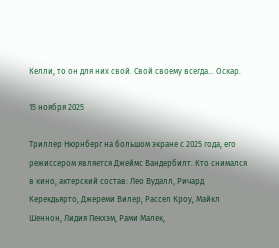Келли, то он для них свой. Свой своему всегда... Оскар.

15 ноября 2025

Триллер Нюрнберг на большом экране с 2025 года, его режиссером является Джеймс Вандербилт. Кто снимался в кино, актерский состав: Лео Вудалл, Ричард Керекдьярто, Джереми Вилер, Рассел Кроу, Майкл Шеннон, Лидия Пекхэм, Рами Малек,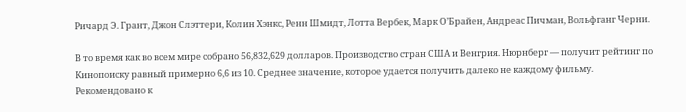Ричард Э. Грант, Джон Слэттери, Колин Хэнкс, Ренн Шмидт, Лотта Вербек, Марк О’Брайен, Андреас Пичман, Вольфганг Черни.

В то время как во всем мире собрано 56,832,629 долларов. Производство стран США и Венгрия. Нюрнберг — получит рейтинг по Кинопоиску равный примерно 6,6 из 10. Среднее значение, которое удается получить далеко не каждому фильму. Рекомендовано к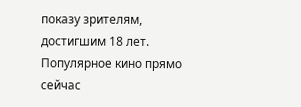показу зрителям, достигшим 18 лет.
Популярное кино прямо сейчас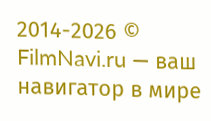2014-2026 © FilmNavi.ru — ваш навигатор в мире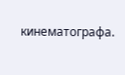кинематографа.